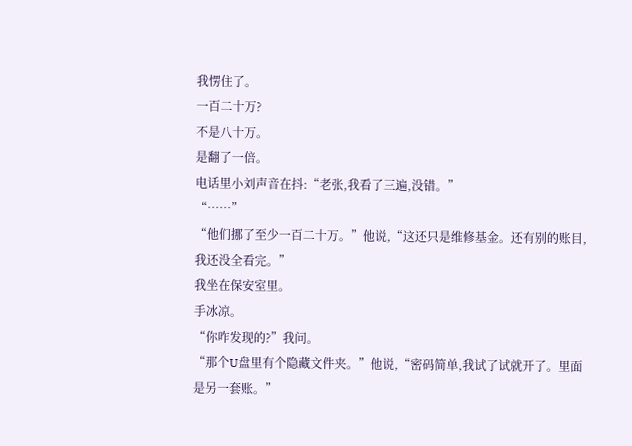我愣住了。
一百二十万?
不是八十万。
是翻了一倍。
电话里小刘声音在抖:“老张,我看了三遍,没错。”
“……”
“他们挪了至少一百二十万。”他说,“这还只是维修基金。还有别的账目,我还没全看完。”
我坐在保安室里。
手冰凉。
“你咋发现的?”我问。
“那个U盘里有个隐藏文件夹。”他说,“密码简单,我试了试就开了。里面是另一套账。”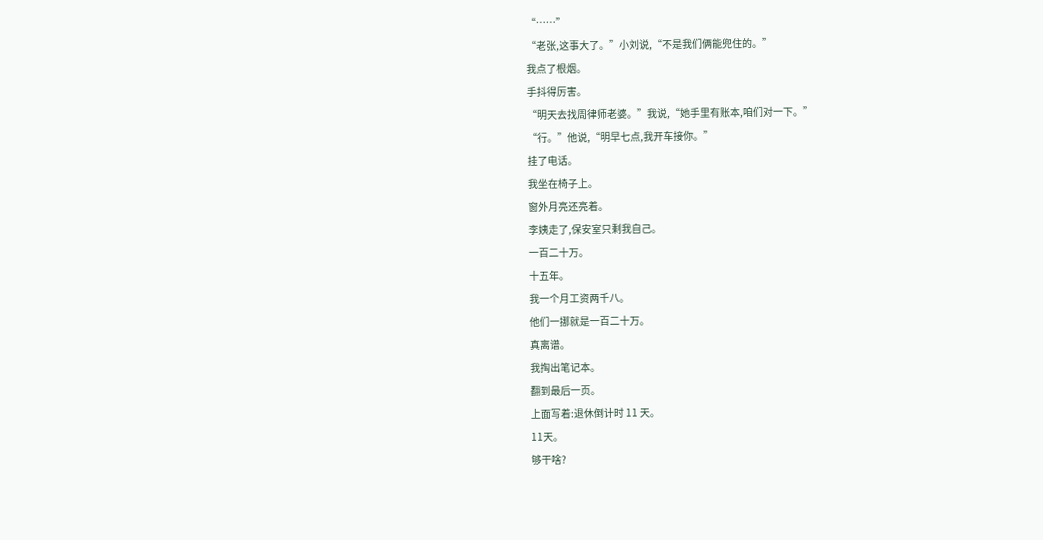“……”
“老张,这事大了。”小刘说,“不是我们俩能兜住的。”
我点了根烟。
手抖得厉害。
“明天去找周律师老婆。”我说,“她手里有账本,咱们对一下。”
“行。”他说,“明早七点,我开车接你。”
挂了电话。
我坐在椅子上。
窗外月亮还亮着。
李姨走了,保安室只剩我自己。
一百二十万。
十五年。
我一个月工资两千八。
他们一挪就是一百二十万。
真离谱。
我掏出笔记本。
翻到最后一页。
上面写着:退休倒计时 11 天。
11天。
够干啥?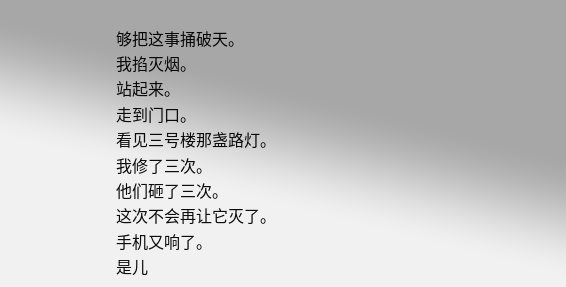够把这事捅破天。
我掐灭烟。
站起来。
走到门口。
看见三号楼那盏路灯。
我修了三次。
他们砸了三次。
这次不会再让它灭了。
手机又响了。
是儿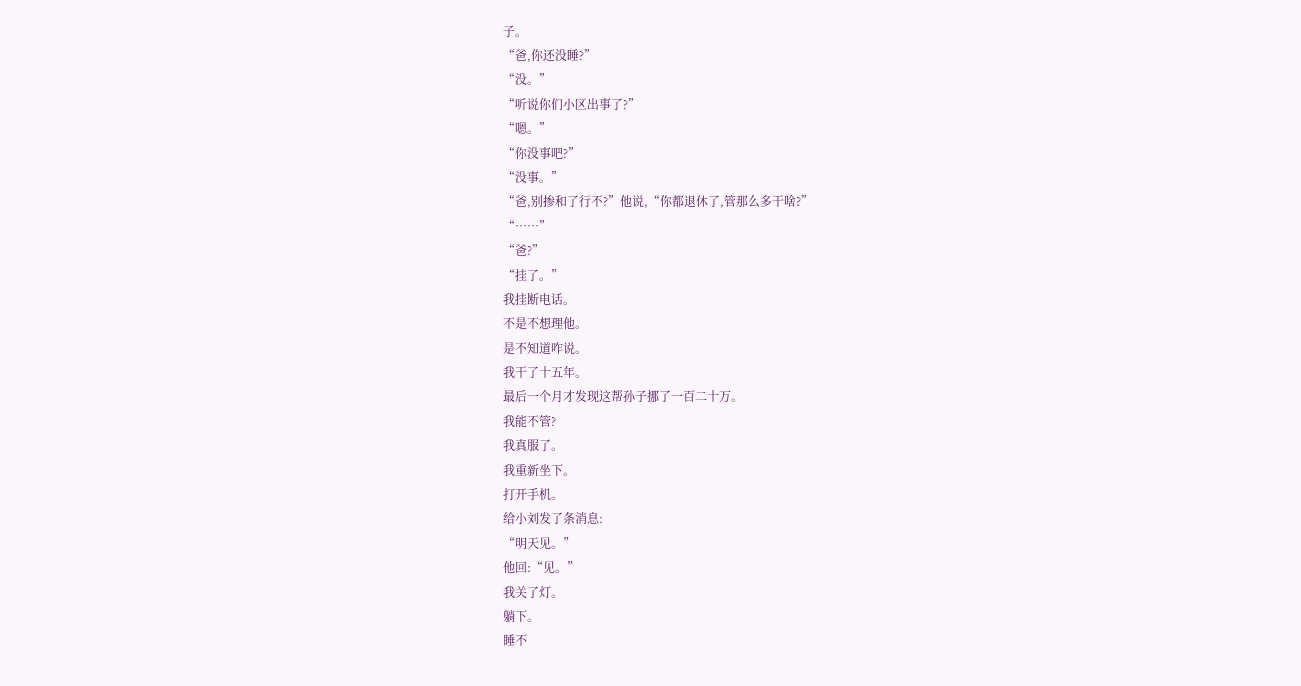子。
“爸,你还没睡?”
“没。”
“听说你们小区出事了?”
“嗯。”
“你没事吧?”
“没事。”
“爸,别掺和了行不?”他说,“你都退休了,管那么多干啥?”
“……”
“爸?”
“挂了。”
我挂断电话。
不是不想理他。
是不知道咋说。
我干了十五年。
最后一个月才发现这帮孙子挪了一百二十万。
我能不管?
我真服了。
我重新坐下。
打开手机。
给小刘发了条消息:
“明天见。”
他回:“见。”
我关了灯。
躺下。
睡不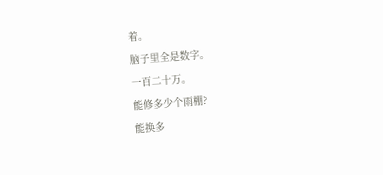着。
脑子里全是数字。
一百二十万。
能修多少个雨棚?
能换多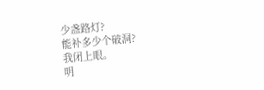少盏路灯?
能补多少个破洞?
我闭上眼。
明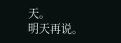天。
明天再说。